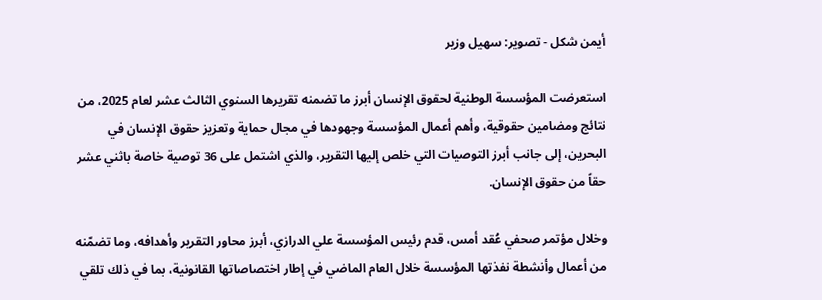أيمن شكل - تصوير: سهيل وزير

استعرضت المؤسسة الوطنية لحقوق الإنسان أبرز ما تضمنه تقريرها السنوي الثالث عشر لعام 2025، من نتائج ومضامين حقوقية، وأهم أعمال المؤسسة وجهودها في مجال حماية وتعزيز حقوق الإنسان في البحرين، إلى جانب أبرز التوصيات التي خلص إليها التقرير، والذي اشتمل على 36 توصية خاصة باثني عشر حقاً من حقوق الإنسان.

وخلال مؤتمر صحفي عُقد أمس، قدم رئيس المؤسسة علي الدرازي، أبرز محاور التقرير وأهدافه، وما تضمّنه من أعمال وأنشطة نفذتها المؤسسة خلال العام الماضي في إطار اختصاصاتها القانونية، بما في ذلك تلقي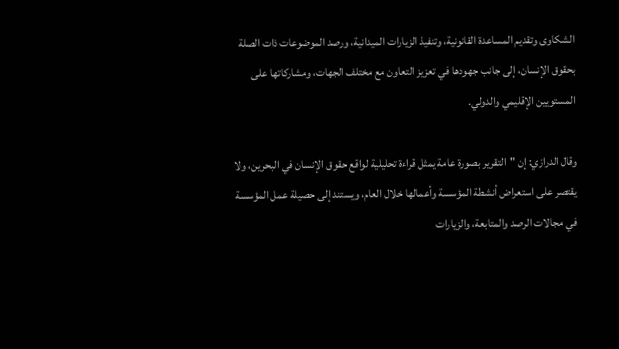الشكاوى وتقديم المساعدة القانونية، وتنفيذ الزيارات الميدانية، ورصد الموضوعات ذات الصلة بحقوق الإنسان، إلى جانب جهودها في تعزيز التعاون مع مختلف الجهات، ومشاركاتها على المستويين الإقليمي والدولي.

وقال الدرازي: إن "التقرير بصورة عامة يمثل قراءة تحليلية لواقع حقوق الإنسان في البحرين، ولا يقتصر على استعراض أنشطة المؤسسة وأعمالها خلال العام، ويستند إلى حصيلة عمل المؤسسة في مجالات الرصد والمتابعة، والزيارات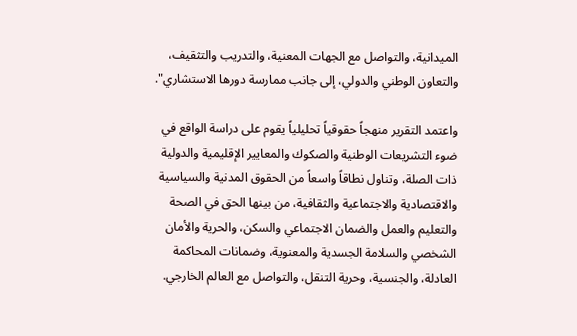الميدانية، والتواصل مع الجهات المعنية، والتدريب والتثقيف، والتعاون الوطني والدولي، إلى جانب ممارسة دورها الاستشاري".

واعتمد التقرير منهجاً حقوقياً تحليلياً يقوم على دراسة الواقع في ضوء التشريعات الوطنية والصكوك والمعايير الإقليمية والدولية ذات الصلة، وتناول نطاقاً واسعاً من الحقوق المدنية والسياسية والاقتصادية والاجتماعية والثقافية، من بينها الحق في الصحة والتعليم والعمل والضمان الاجتماعي والسكن، والحرية والأمان الشخصي والسلامة الجسدية والمعنوية، وضمانات المحاكمة العادلة، والجنسية، وحرية التنقل، والتواصل مع العالم الخارجي.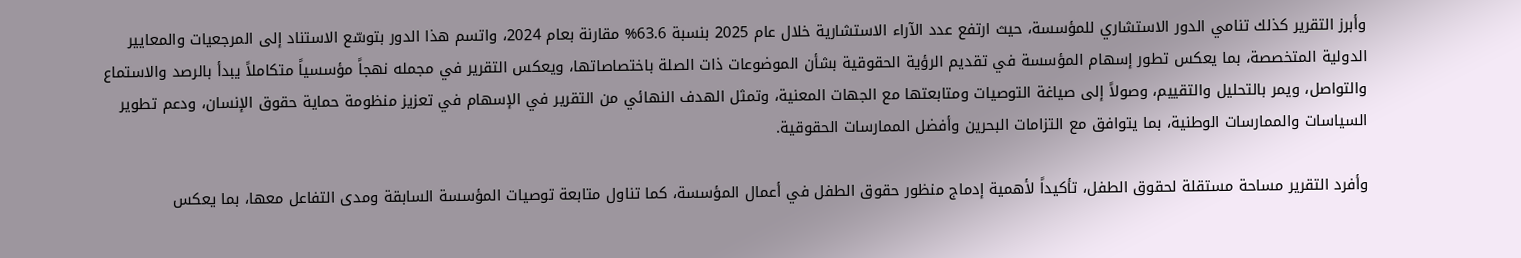وأبرز التقرير كذلك تنامي الدور الاستشاري للمؤسسة، حيث ارتفع عدد الآراء الاستشارية خلال عام 2025 بنسبة 63.6% مقارنة بعام 2024، واتسم هذا الدور بتوسّع الاستناد إلى المرجعيات والمعايير الدولية المتخصصة، بما يعكس تطور إسهام المؤسسة في تقديم الرؤية الحقوقية بشأن الموضوعات ذات الصلة باختصاصاتها، ويعكس التقرير في مجمله نهجاً مؤسسياً متكاملاً يبدأ بالرصد والاستماع والتواصل، ويمر بالتحليل والتقييم، وصولاً إلى صياغة التوصيات ومتابعتها مع الجهات المعنية، وتمثل الهدف النهائي من التقرير في الإسهام في تعزيز منظومة حماية حقوق الإنسان، ودعم تطوير السياسات والممارسات الوطنية، بما يتوافق مع التزامات البحرين وأفضل الممارسات الحقوقية.

وأفرد التقرير مساحة مستقلة لحقوق الطفل، تأكيداً لأهمية إدماج منظور حقوق الطفل في أعمال المؤسسة، كما تناول متابعة توصيات المؤسسة السابقة ومدى التفاعل معها، بما يعكس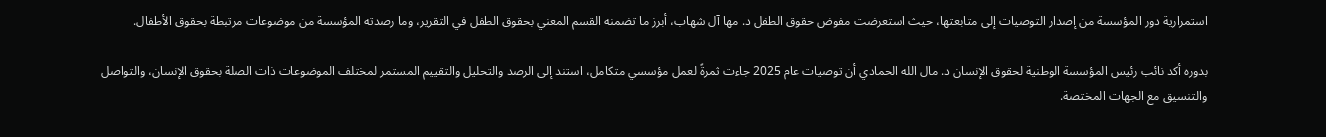استمرارية دور المؤسسة من إصدار التوصيات إلى متابعتها، حيث استعرضت مفوض حقوق الطفل د. مها آل شهاب، أبرز ما تضمنه القسم المعني بحقوق الطفل في التقرير، وما رصدته المؤسسة من موضوعات مرتبطة بحقوق الأطفال.

بدوره أكد نائب رئيس المؤسسة الوطنية لحقوق الإنسان د. مال الله الحمادي أن توصيات عام 2025 جاءت ثمرةً لعمل مؤسسي متكامل، استند إلى الرصد والتحليل والتقييم المستمر لمختلف الموضوعات ذات الصلة بحقوق الإنسان، والتواصل والتنسيق مع الجهات المختصة.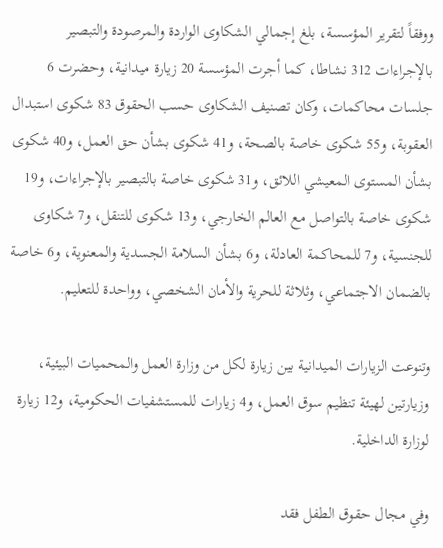ووفقاً لتقرير المؤسسة، بلغ إجمالي الشكاوى الواردة والمرصودة والتبصير بالإجراءات 312 نشاطا، كما أجرت المؤسسة 20 زيارة ميدانية، وحضرت 6 جلسات محاكمات، وكان تصنيف الشكاوى حسب الحقوق 83 شكوى استبدال العقوبة، و55 شكوى خاصة بالصحة، و41 شكوى بشأن حق العمل، و40 شكوى بشأن المستوى المعيشي اللائق، و31 شكوى خاصة بالتبصير بالإجراءات، و19 شكوى خاصة بالتواصل مع العالم الخارجي، و13 شكوى للتنقل، و7 شكاوى للجنسية، و7 للمحاكمة العادلة، و6 بشأن السلامة الجسدية والمعنوية، و6 خاصة بالضمان الاجتماعي، وثلاثة للحرية والأمان الشخصي، وواحدة للتعليم.

وتنوعت الزيارات الميدانية بين زيارة لكل من وزارة العمل والمحميات البيئية، وزيارتين لهيئة تنظيم سوق العمل، و4 زيارات للمستشفيات الحكومية، و12 زيارة لوزارة الداخلية.

وفي مجال حقوق الطفل فقد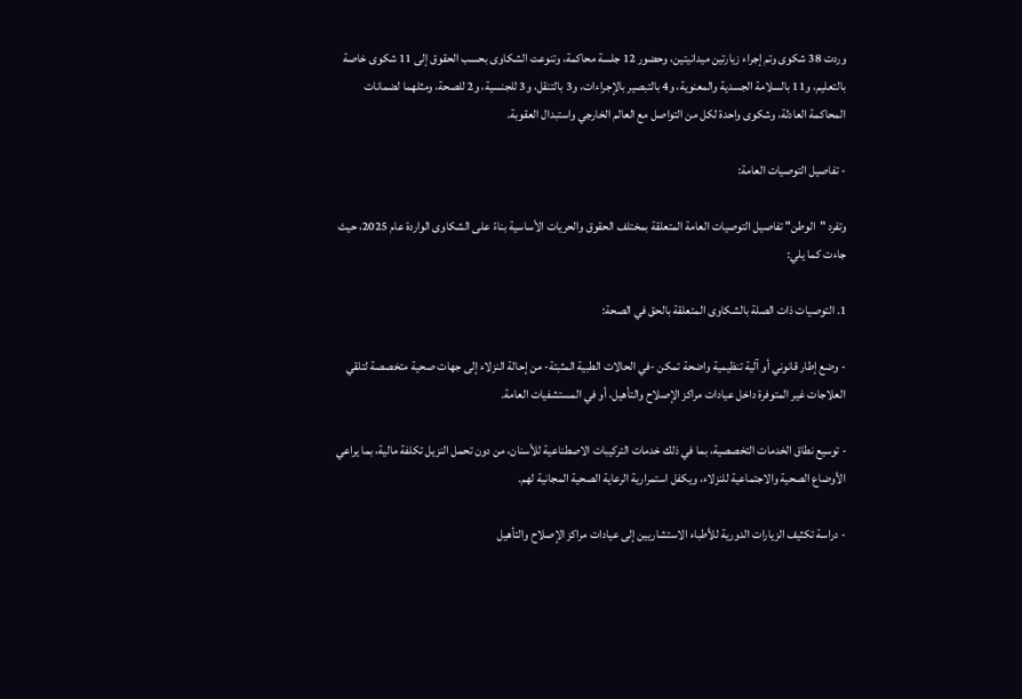وردت 38 شكوى وتم إجراء زيارتين ميدانيتين، وحضور 12 جلسة محاكمة، وتنوعت الشكاوى بحسب الحقوق إلى 11 شكوى خاصة بالتعليم، و11 بالسلامة الجسدية والمعنوية، و4 بالتبصير بالإجراءات، و3 بالتنقل، و3 للجنسية، و2 للصحة، ومثلهما لضمانات المحاكمة العادلة، وشكوى واحدة لكل من التواصل مع العالم الخارجي واستبدال العقوبة.

- تفاصيل التوصيات العامة:

وتفرد "الوطن" تفاصيل التوصيات العامة المتعلقة بمختلف الحقوق والحريات الأساسية بناءً على الشكاوى الواردة عام 2025، حيث جاءت كما يلي:

1. التوصيات ذات الصلة بالشكاوى المتعلقة بالحق في الصحة:

- وضع إطار قانوني أو آلية تنظيمية واضحة تمكن -في الحالات الطبية المثبتة- من إحالة النزلاء إلى جهات صحية متخصصة لتلقي العلاجات غير المتوفرة داخل عيادات مراكز الإصلاح والتأهيل، أو في المستشفيات العامة.

- توسيع نطاق الخدمات التخصصية، بما في ذلك خدمات التركيبات الاصطناعية للأسنان، من دون تحمل النزيل تكلفة مالية، بما يراعي الأوضاع الصحية والاجتماعية للنزلاء، ويكفل استمرارية الرعاية الصحية المجانية لهم.

- دراسة تكثيف الزيارات الدورية للأطباء الاستشاريين إلى عيادات مراكز الإصلاح والتأهيل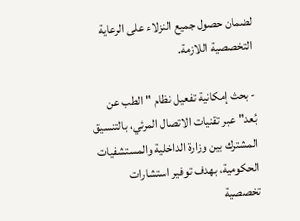لضمان حصول جميع النزلاء على الرعاية التخصصية اللازمة.

- بحث إمكانية تفعيل نظام "الطب عن بُعد" عبر تقنيات الاتصال المرئي، بالتنسيق المشترك بين وزارة الداخلية والمستشفيات الحكومية، بهدف توفير استشارات تخصصية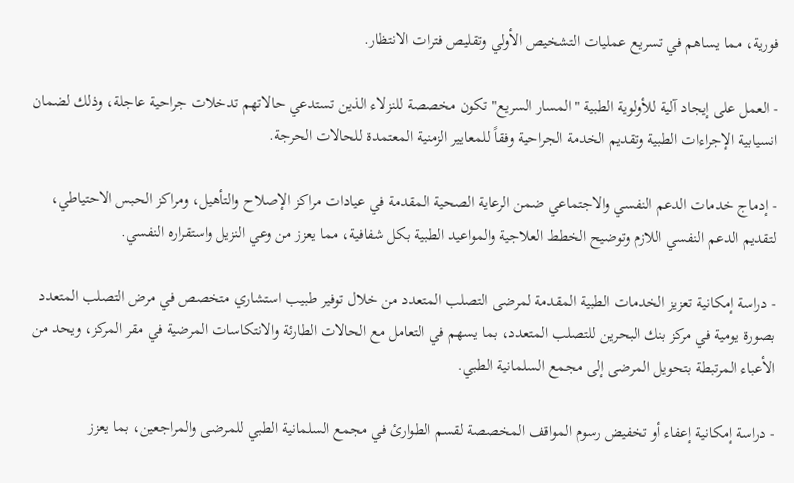فورية، مما يساهم في تسريع عمليات التشخيص الأولي وتقليص فترات الانتظار.

- العمل على إيجاد آلية للأولوية الطبية "المسار السريع" تكون مخصصة للنزلاء الذين تستدعي حالاتهم تدخلات جراحية عاجلة، وذلك لضمان انسيابية الإجراءات الطبية وتقديم الخدمة الجراحية وفقاً للمعايير الزمنية المعتمدة للحالات الحرجة.

- إدماج خدمات الدعم النفسي والاجتماعي ضمن الرعاية الصحية المقدمة في عيادات مراكز الإصلاح والتأهيل، ومراكز الحبس الاحتياطي، لتقديم الدعم النفسي اللازم وتوضيح الخطط العلاجية والمواعيد الطبية بكل شفافية، مما يعزز من وعي النزيل واستقراره النفسي.

- دراسة إمكانية تعزيز الخدمات الطبية المقدمة لمرضى التصلب المتعدد من خلال توفير طبيب استشاري متخصص في مرض التصلب المتعدد بصورة يومية في مركز بنك البحرين للتصلب المتعدد، بما يسهم في التعامل مع الحالات الطارئة والانتكاسات المرضية في مقر المركز، ويحد من الأعباء المرتبطة بتحويل المرضى إلى مجمع السلمانية الطبي.

- دراسة إمكانية إعفاء أو تخفيض رسوم المواقف المخصصة لقسم الطوارئ في مجمع السلمانية الطبي للمرضى والمراجعين، بما يعزز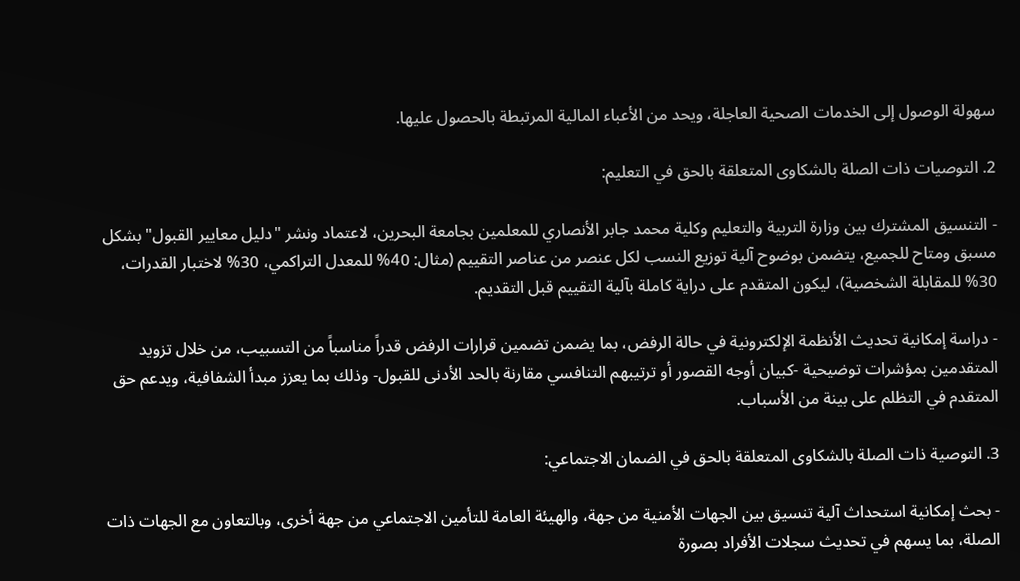سهولة الوصول إلى الخدمات الصحية العاجلة، ويحد من الأعباء المالية المرتبطة بالحصول عليها.

2. التوصيات ذات الصلة بالشكاوى المتعلقة بالحق في التعليم:

- التنسيق المشترك بين وزارة التربية والتعليم وكلية محمد جابر الأنصاري للمعلمين بجامعة البحرين، لاعتماد ونشر "دليل معايير القبول" بشكل مسبق ومتاح للجميع، يتضمن بوضوح آلية توزيع النسب لكل عنصر من عناصر التقييم (مثال: 40% للمعدل التراكمي، 30% لاختبار القدرات، 30% للمقابلة الشخصية)، ليكون المتقدم على دراية كاملة بآلية التقييم قبل التقديم.

- دراسة إمكانية تحديث الأنظمة الإلكترونية في حالة الرفض، بما يضمن تضمين قرارات الرفض قدراً مناسباً من التسبيب، من خلال تزويد المتقدمين بمؤشرات توضيحية -كبيان أوجه القصور أو ترتيبهم التنافسي مقارنة بالحد الأدنى للقبول- وذلك بما يعزز مبدأ الشفافية، ويدعم حق المتقدم في التظلم على بينة من الأسباب.

3. التوصية ذات الصلة بالشكاوى المتعلقة بالحق في الضمان الاجتماعي:

- بحث إمكانية استحداث آلية تنسيق بين الجهات الأمنية من جهة، والهيئة العامة للتأمين الاجتماعي من جهة أخرى، وبالتعاون مع الجهات ذات الصلة، بما يسهم في تحديث سجلات الأفراد بصورة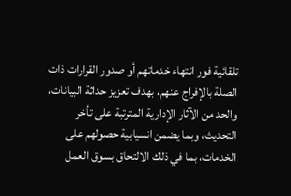تلقائية فور انتهاء خدماتهم أو صدور القرارات ذات الصلة بالإفراج عنهم، بهدف تعزيز حداثة البيانات، والحد من الآثار الإدارية المترتبة على تأخر التحديث، وبما يضمن انسيابية حصولهم على الخدمات، بما في ذلك الالتحاق بسوق العمل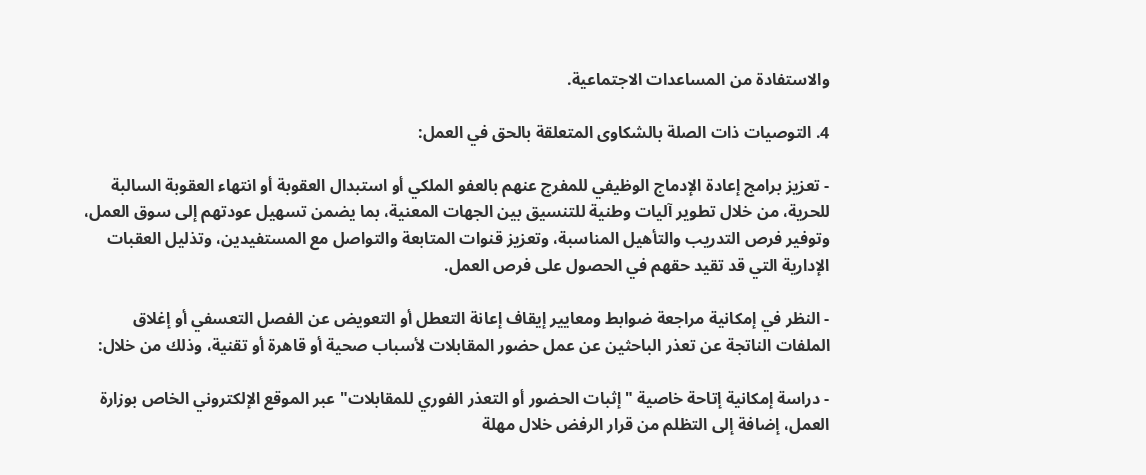والاستفادة من المساعدات الاجتماعية.

4. التوصيات ذات الصلة بالشكاوى المتعلقة بالحق في العمل:

- تعزيز برامج إعادة الإدماج الوظيفي للمفرج عنهم بالعفو الملكي أو استبدال العقوبة أو انتهاء العقوبة السالبة للحرية، من خلال تطوير آليات وطنية للتنسيق بين الجهات المعنية، بما يضمن تسهيل عودتهم إلى سوق العمل، وتوفير فرص التدريب والتأهيل المناسبة، وتعزيز قنوات المتابعة والتواصل مع المستفيدين، وتذليل العقبات الإدارية التي قد تقيد حقهم في الحصول على فرص العمل.

- النظر في إمكانية مراجعة ضوابط ومعايير إيقاف إعانة التعطل أو التعويض عن الفصل التعسفي أو إغلاق الملفات الناتجة عن تعذر الباحثين عن عمل حضور المقابلات لأسباب صحية أو قاهرة أو تقنية، وذلك من خلال:

- دراسة إمكانية إتاحة خاصية "إثبات الحضور أو التعذر الفوري للمقابلات" عبر الموقع الإلكتروني الخاص بوزارة العمل، إضافة إلى التظلم من قرار الرفض خلال مهلة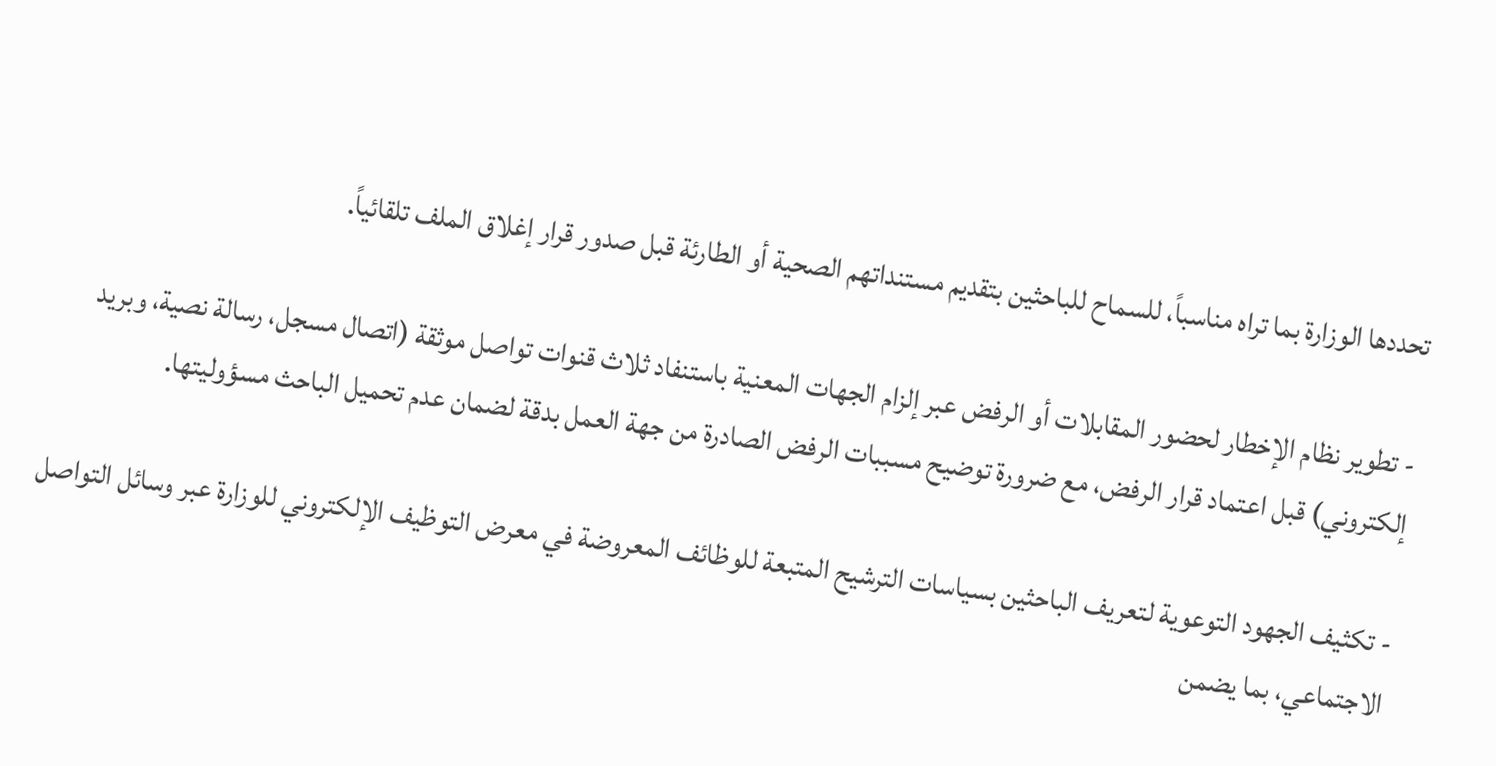تحددها الوزارة بما تراه مناسباً، للسماح للباحثين بتقديم مستنداتهم الصحية أو الطارئة قبل صدور قرار إغلاق الملف تلقائياً.

- تطوير نظام الإخطار لحضور المقابلات أو الرفض عبر إلزام الجهات المعنية باستنفاد ثلاث قنوات تواصل موثقة (اتصال مسجل، رسالة نصية، وبريد إلكتروني) قبل اعتماد قرار الرفض، مع ضرورة توضيح مسببات الرفض الصادرة من جهة العمل بدقة لضمان عدم تحميل الباحث مسؤوليتها.

- تكثيف الجهود التوعوية لتعريف الباحثين بسياسات الترشيح المتبعة للوظائف المعروضة في معرض التوظيف الإلكتروني للوزارة عبر وسائل التواصل الاجتماعي، بما يضمن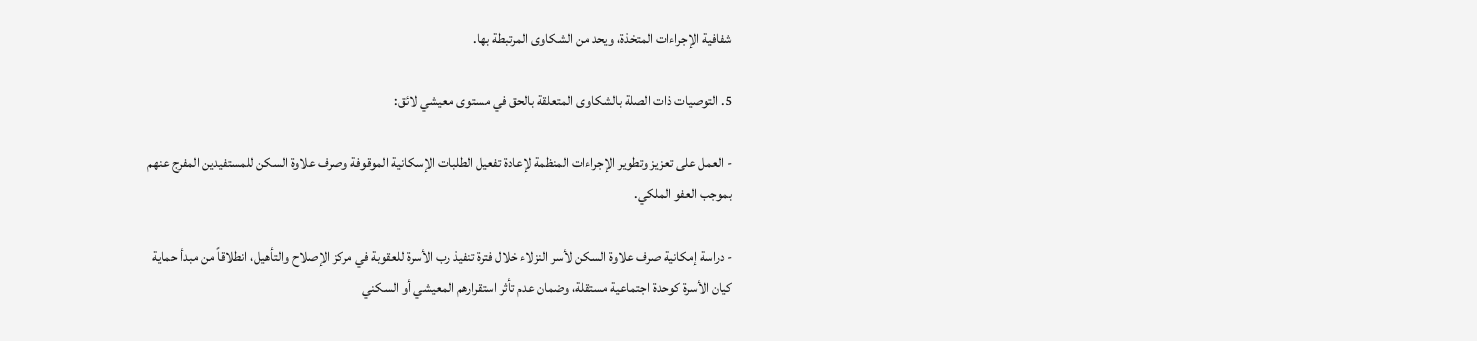شفافية الإجراءات المتخذة، ويحد من الشكاوى المرتبطة بها.

5. التوصيات ذات الصلة بالشكاوى المتعلقة بالحق في مستوى معيشي لائق:

- العمل على تعزيز وتطوير الإجراءات المنظمة لإعادة تفعيل الطلبات الإسكانية الموقوفة وصرف علاوة السكن للمستفيدين المفرج عنهم بموجب العفو الملكي.

- دراسة إمكانية صرف علاوة السكن لأسر النزلاء خلال فترة تنفيذ رب الأسرة للعقوبة في مركز الإصلاح والتأهيل، انطلاقاً من مبدأ حماية كيان الأسرة كوحدة اجتماعية مستقلة، وضمان عدم تأثر استقرارهم المعيشي أو السكني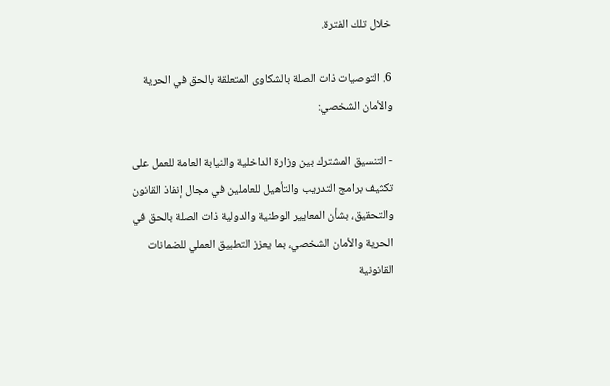خلال تلك الفترة.

6. التوصيات ذات الصلة بالشكاوى المتعلقة بالحق في الحرية والأمان الشخصي:

- التنسيق المشترك بين وزارة الداخلية والنيابة العامة للعمل على تكثيف برامج التدريب والتأهيل للعاملين في مجال إنفاذ القانون والتحقيق، بشأن المعايير الوطنية والدولية ذات الصلة بالحق في الحرية والأمان الشخصي، بما يعزز التطبيق العملي للضمانات القانونية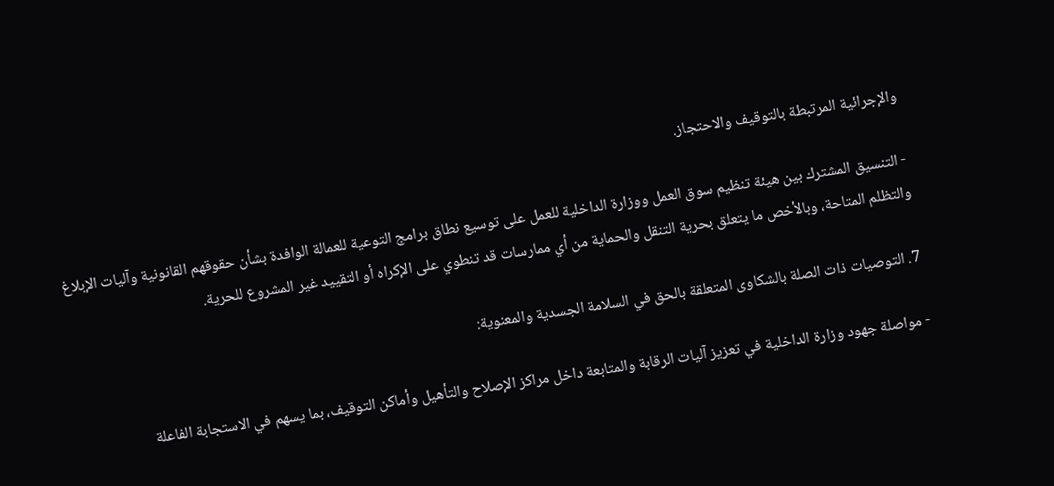والإجرائية المرتبطة بالتوقيف والاحتجاز.

- التنسيق المشترك بين هيئة تنظيم سوق العمل ووزارة الداخلية للعمل على توسيع نطاق برامج التوعية للعمالة الوافدة بشأن حقوقهم القانونية وآليات الإبلاغ والتظلم المتاحة، وبالأخص ما يتعلق بحرية التنقل والحماية من أي ممارسات قد تنطوي على الإكراه أو التقييد غير المشروع للحرية.

7. التوصيات ذات الصلة بالشكاوى المتعلقة بالحق في السلامة الجسدية والمعنوية:

- مواصلة جهود وزارة الداخلية في تعزيز آليات الرقابة والمتابعة داخل مراكز الإصلاح والتأهيل وأماكن التوقيف، بما يسهم في الاستجابة الفاعلة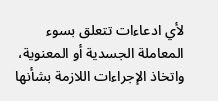لأي ادعاءات تتعلق بسوء المعاملة الجسدية أو المعنوية، واتخاذ الإجراءات اللازمة بشأنها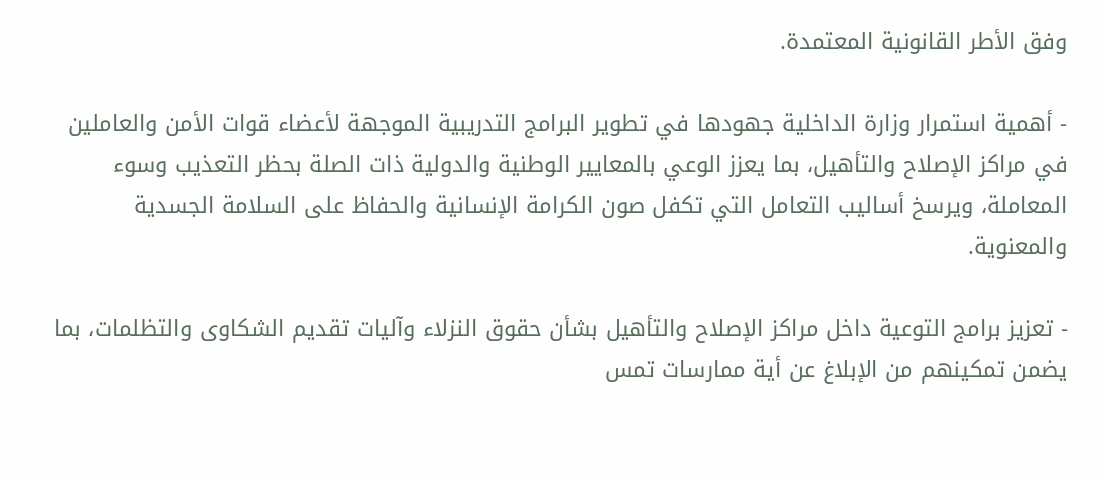وفق الأطر القانونية المعتمدة.

- أهمية استمرار وزارة الداخلية جهودها في تطوير البرامج التدريبية الموجهة لأعضاء قوات الأمن والعاملين في مراكز الإصلاح والتأهيل، بما يعزز الوعي بالمعايير الوطنية والدولية ذات الصلة بحظر التعذيب وسوء المعاملة، ويرسخ أساليب التعامل التي تكفل صون الكرامة الإنسانية والحفاظ على السلامة الجسدية والمعنوية.

- تعزيز برامج التوعية داخل مراكز الإصلاح والتأهيل بشأن حقوق النزلاء وآليات تقديم الشكاوى والتظلمات، بما يضمن تمكينهم من الإبلاغ عن أية ممارسات تمس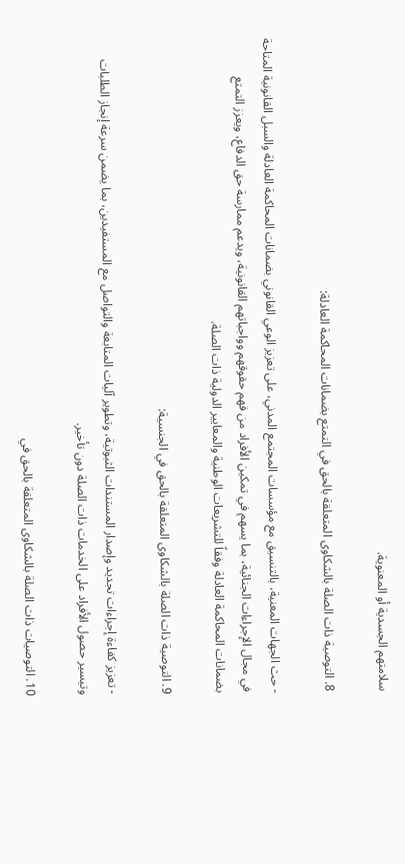سلامتهم الجسدية أو المعنوية.

8. التوصية ذات الصلة بالشكاوى المتعلقة بالحق في التمتع بضمانات المحاكمة العادلة:

- حث الجهات المعنية، بالتنسيق مع مؤسسات المجتمع المدني، على تعزيز الوعي القانوني بضمانات المحاكمة العادلة والسبل القانونية المتاحة في مجال الإجراءات الجنائية، بما يسهم في تمكين الأفراد من فهم حقوقهم وواجباتهم القانونية، ويدعم ممارسة حق الدفاع، ويعزز التمتع بضمانات المحاكمة العادلة وفقاً للتشريعات الوطنية والمعايير الدولية ذات الصلة.

9. التوصية ذات الصلة بالشكاوى المتعلقة بالحق في الجنسية:

- تعزيز كفاءة إجراءات تجديد وإصدار المستندات الثبوتية، وتطوير آليات المتابعة والتواصل مع المستفيدين، بما يضمن سرعة إنجاز الطلبات وتيسير حصول الأفراد على الخدمات ذات الصلة دون تأخير.

10. التوصيات ذات الصلة بالشكاوى المتعلقة بالحق في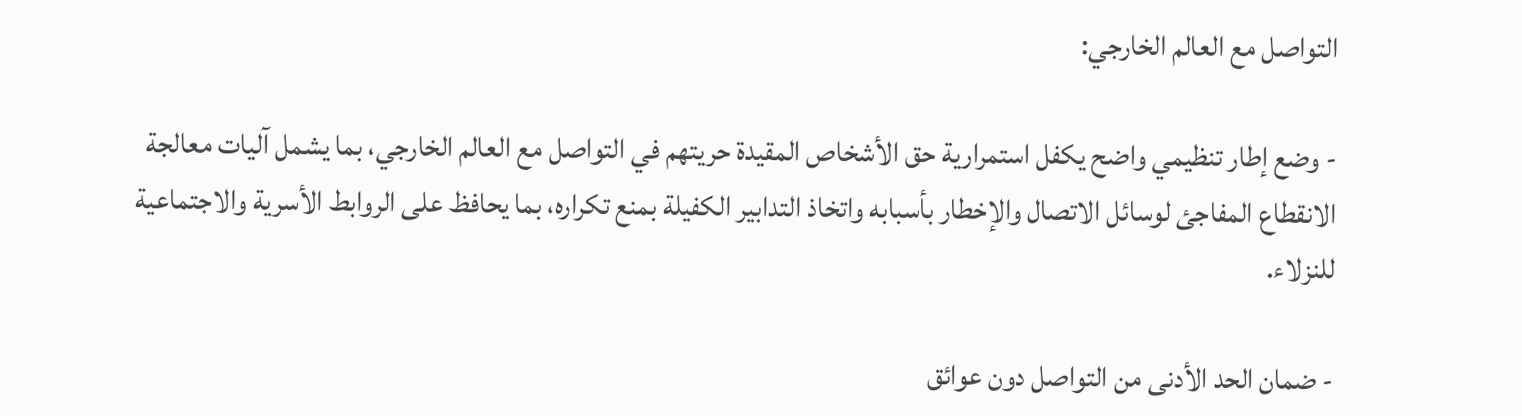التواصل مع العالم الخارجي:

- وضع إطار تنظيمي واضح يكفل استمرارية حق الأشخاص المقيدة حريتهم في التواصل مع العالم الخارجي، بما يشمل آليات معالجة الانقطاع المفاجئ لوسائل الاتصال والإخطار بأسبابه واتخاذ التدابير الكفيلة بمنع تكراره، بما يحافظ على الروابط الأسرية والاجتماعية للنزلاء.

- ضمان الحد الأدنى من التواصل دون عوائق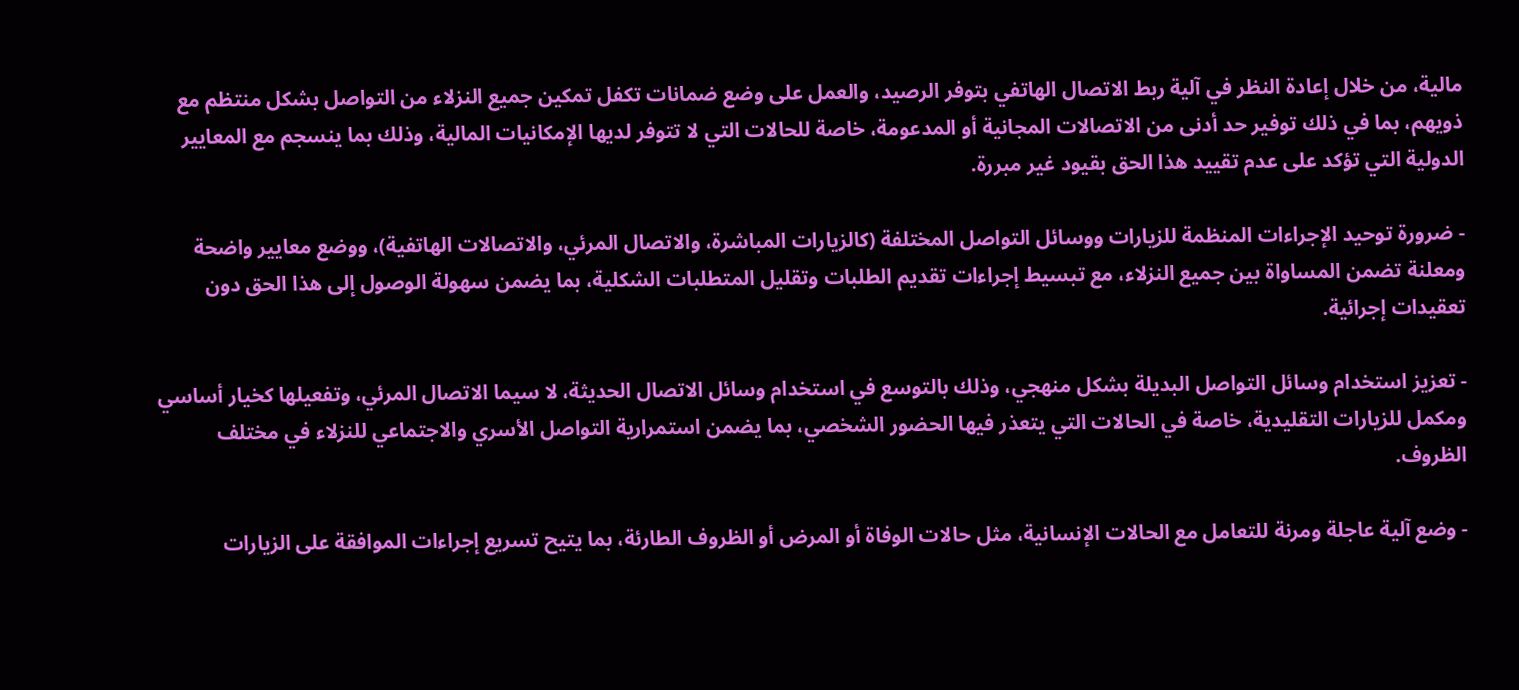مالية، من خلال إعادة النظر في آلية ربط الاتصال الهاتفي بتوفر الرصيد، والعمل على وضع ضمانات تكفل تمكين جميع النزلاء من التواصل بشكل منتظم مع ذويهم، بما في ذلك توفير حد أدنى من الاتصالات المجانية أو المدعومة، خاصة للحالات التي لا تتوفر لديها الإمكانيات المالية، وذلك بما ينسجم مع المعايير الدولية التي تؤكد على عدم تقييد هذا الحق بقيود غير مبررة.

- ضرورة توحيد الإجراءات المنظمة للزيارات ووسائل التواصل المختلفة (كالزيارات المباشرة، والاتصال المرئي، والاتصالات الهاتفية)، ووضع معايير واضحة ومعلنة تضمن المساواة بين جميع النزلاء، مع تبسيط إجراءات تقديم الطلبات وتقليل المتطلبات الشكلية، بما يضمن سهولة الوصول إلى هذا الحق دون تعقيدات إجرائية.

- تعزيز استخدام وسائل التواصل البديلة بشكل منهجي، وذلك بالتوسع في استخدام وسائل الاتصال الحديثة، لا سيما الاتصال المرئي، وتفعيلها كخيار أساسي ومكمل للزيارات التقليدية، خاصة في الحالات التي يتعذر فيها الحضور الشخصي، بما يضمن استمرارية التواصل الأسري والاجتماعي للنزلاء في مختلف الظروف.

- وضع آلية عاجلة ومرنة للتعامل مع الحالات الإنسانية، مثل حالات الوفاة أو المرض أو الظروف الطارئة، بما يتيح تسريع إجراءات الموافقة على الزيارات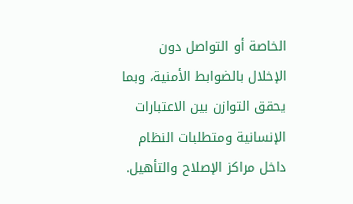الخاصة أو التواصل دون الإخلال بالضوابط الأمنية، وبما يحقق التوازن بين الاعتبارات الإنسانية ومتطلبات النظام داخل مراكز الإصلاح والتأهيل.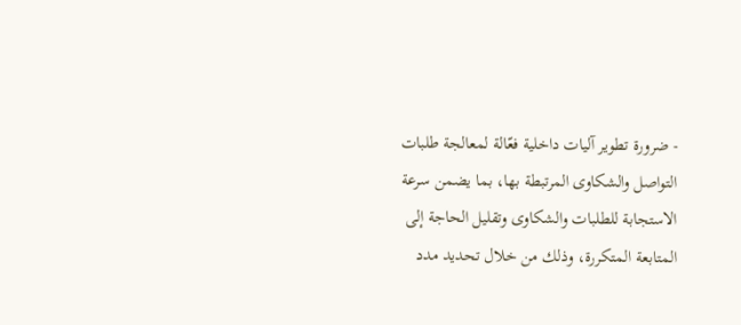- ضرورة تطوير آليات داخلية فعّالة لمعالجة طلبات التواصل والشكاوى المرتبطة بها، بما يضمن سرعة الاستجابة للطلبات والشكاوى وتقليل الحاجة إلى المتابعة المتكررة، وذلك من خلال تحديد مدد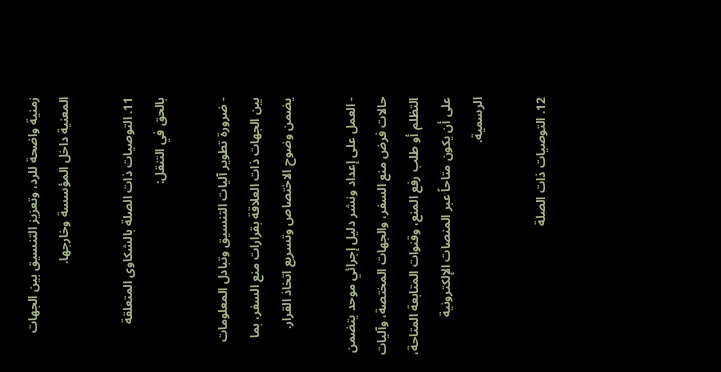زمنية واضحة للرد، وتعزيز التنسيق بين الجهات المعنية داخل المؤسسة وخارجها.

11. التوصيات ذات الصلة بالشكاوى المتعلقة بالحق في التنقل:

- ضرورة تطوير آليات التنسيق وتبادل المعلومات بين الجهات ذات العلاقة بقرارات منع السفر، بما يضمن وضوح الاختصاص وتسريع اتخاذ القرار.

- العمل على إعداد ونشر دليل إجرائي موحد يتضمن حالات فرض منع السفر، والجهات المختصة، وآليات التظلم أو طلب رفع المنع، وقنوات المتابعة المتاحة، على أن يكون متاحاً عبر المنصات الإلكترونية الرسمية.

12. التوصيات ذات الصلة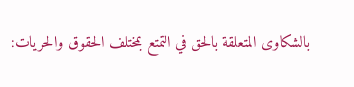بالشكاوى المتعلقة بالحق في التمتع بمختلف الحقوق والحريات: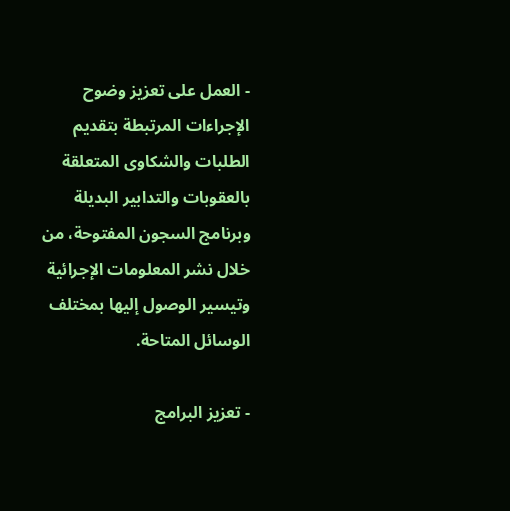- العمل على تعزيز وضوح الإجراءات المرتبطة بتقديم الطلبات والشكاوى المتعلقة بالعقوبات والتدابير البديلة وبرنامج السجون المفتوحة، من خلال نشر المعلومات الإجرائية وتيسير الوصول إليها بمختلف الوسائل المتاحة.

- تعزيز البرامج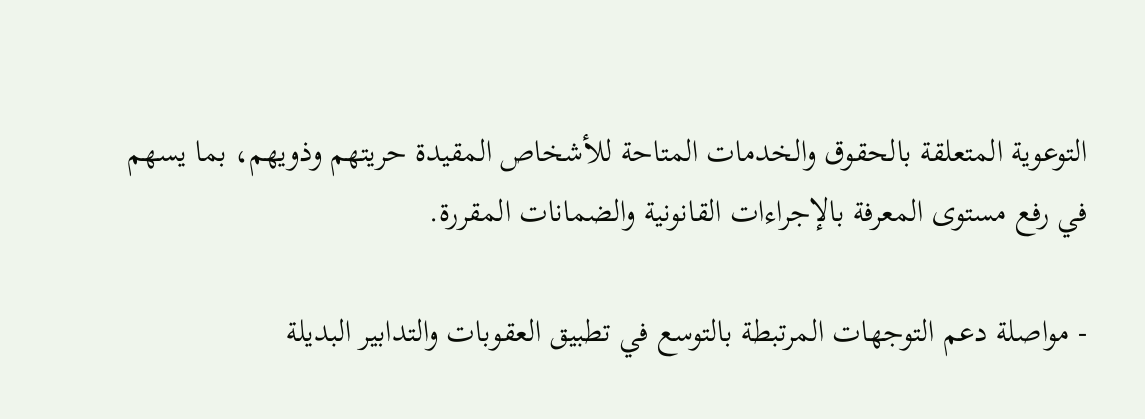التوعوية المتعلقة بالحقوق والخدمات المتاحة للأشخاص المقيدة حريتهم وذويهم، بما يسهم في رفع مستوى المعرفة بالإجراءات القانونية والضمانات المقررة.

- مواصلة دعم التوجهات المرتبطة بالتوسع في تطبيق العقوبات والتدابير البديلة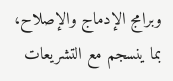وبرامج الإدماج والإصلاح، بما ينسجم مع التشريعات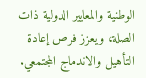الوطنية والمعايير الدولية ذات الصلة، ويعزز فرص إعادة التأهيل والاندماج المجتمعي.